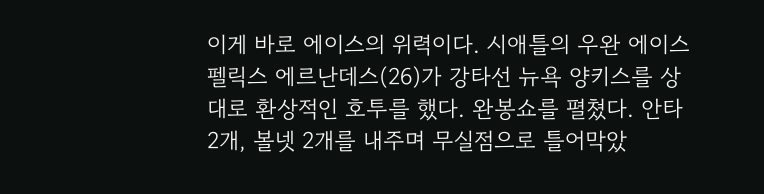이게 바로 에이스의 위력이다. 시애틀의 우완 에이스 펠릭스 에르난데스(26)가 강타선 뉴욕 양키스를 상대로 환상적인 호투를 했다. 완봉쇼를 펼쳤다. 안타 2개, 볼넷 2개를 내주며 무실점으로 틀어막았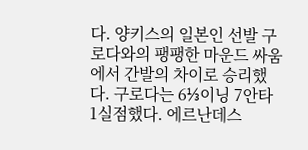다. 양키스의 일본인 선발 구로다와의 팽팽한 마운드 싸움에서 간발의 차이로 승리했다. 구로다는 6⅓이닝 7안타 1실점했다. 에르난데스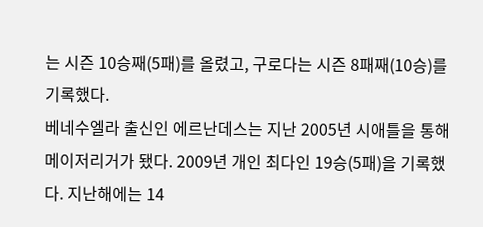는 시즌 10승째(5패)를 올렸고, 구로다는 시즌 8패째(10승)를 기록했다.
베네수엘라 출신인 에르난데스는 지난 2005년 시애틀을 통해 메이저리거가 됐다. 2009년 개인 최다인 19승(5패)을 기록했다. 지난해에는 14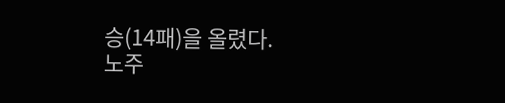승(14패)을 올렸다.
노주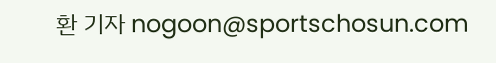환 기자 nogoon@sportschosun.com